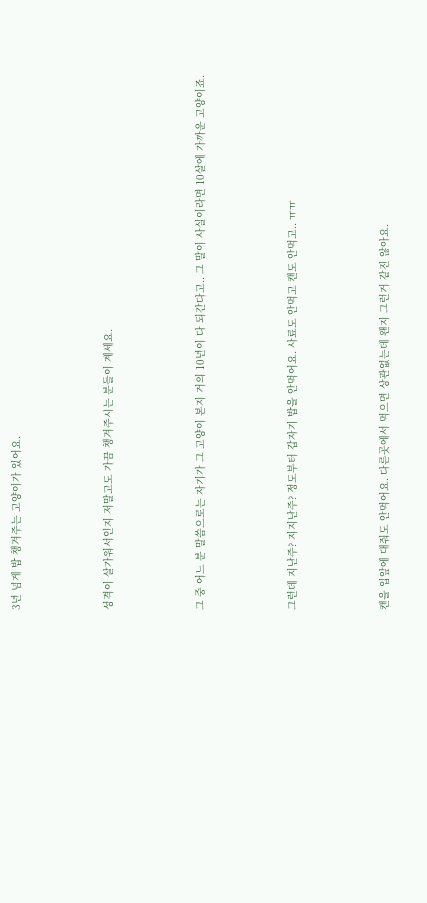3년 넘게 밥 챙겨주는 고양이가 있어요.



성격이 살가워서인지 저말고도 가끔 챙겨주시는 분들이 계세요.



그 중 어느 분 말씀으로는 자기가 그 고양이 본지 거의 10년이 다 되간다고.. 그 말이 사실이라면 10살에 가까운 고양이죠.



그런데 지난주? 지지난주? 정도부터 갑자기 밥을 안먹어요. 사료도 안먹고 캔도 안먹고.. ㅠㅠ



캔을 입앞에 대줘도 안먹어요. 다른곳에서 먹으면 상관없는데 왠지 그런거 같진 않아요.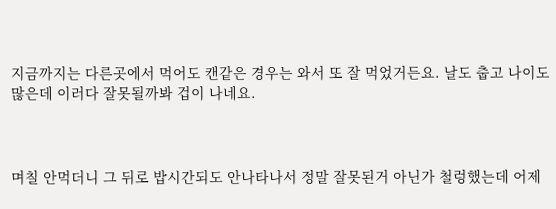지금까지는 다른곳에서 먹어도 캔같은 경우는 와서 또 잘 먹었거든요. 날도 춥고 나이도 많은데 이러다 잘못될까봐 겁이 나네요.



며칠 안먹더니 그 뒤로 밥시간되도 안나타나서 정말 잘못된거 아닌가 철렁했는데 어제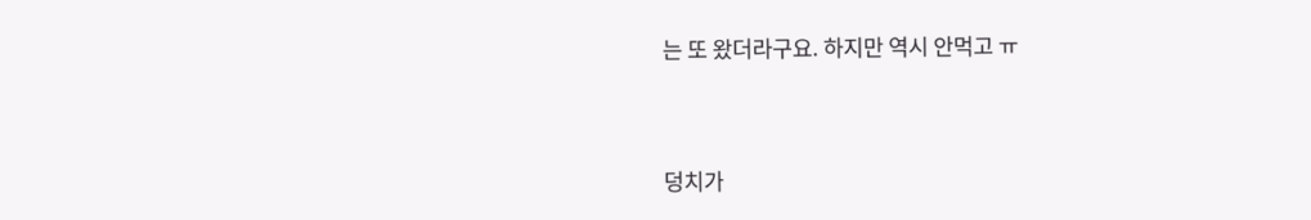는 또 왔더라구요. 하지만 역시 안먹고 ㅠ



덩치가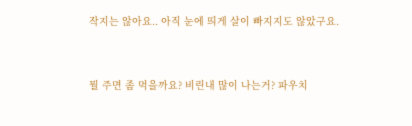작지는 않아요.. 아직 눈에 띄게 살이 빠지지도 않았구요.



뭘 주면 좀 먹을까요? 비린내 많이 나는거? 파우치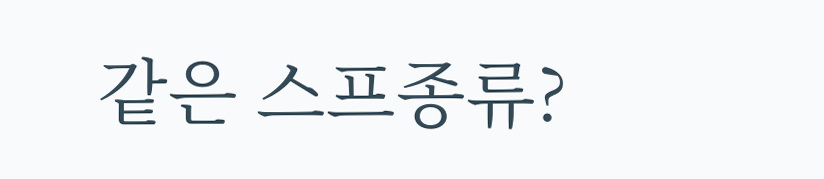같은 스프종류?